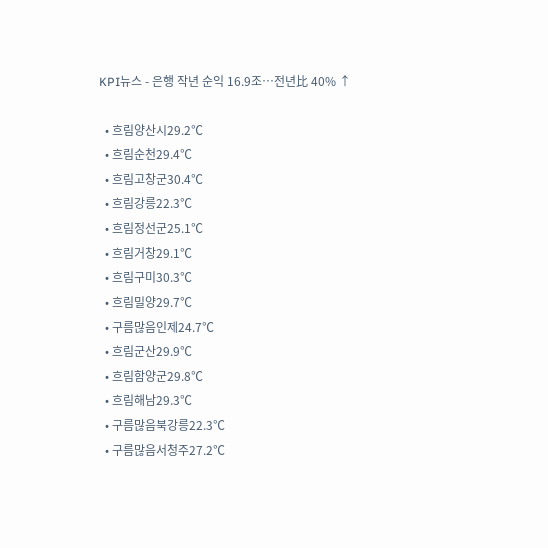KPI뉴스 - 은행 작년 순익 16.9조…전년比 40% ↑

  • 흐림양산시29.2℃
  • 흐림순천29.4℃
  • 흐림고창군30.4℃
  • 흐림강릉22.3℃
  • 흐림정선군25.1℃
  • 흐림거창29.1℃
  • 흐림구미30.3℃
  • 흐림밀양29.7℃
  • 구름많음인제24.7℃
  • 흐림군산29.9℃
  • 흐림함양군29.8℃
  • 흐림해남29.3℃
  • 구름많음북강릉22.3℃
  • 구름많음서청주27.2℃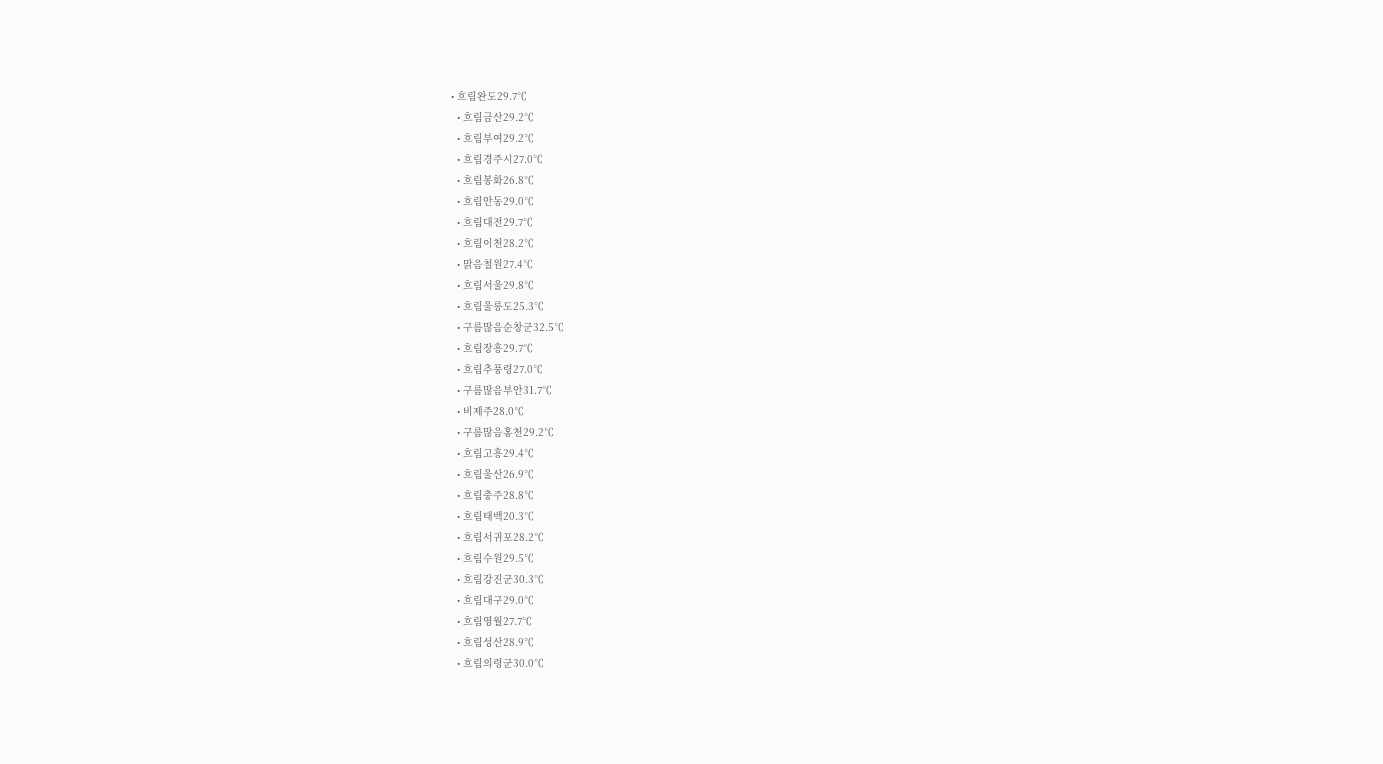• 흐림완도29.7℃
  • 흐림금산29.2℃
  • 흐림부여29.2℃
  • 흐림경주시27.0℃
  • 흐림봉화26.8℃
  • 흐림안동29.0℃
  • 흐림대전29.7℃
  • 흐림이천28.2℃
  • 맑음철원27.4℃
  • 흐림서울29.8℃
  • 흐림울릉도25.3℃
  • 구름많음순창군32.5℃
  • 흐림장흥29.7℃
  • 흐림추풍령27.0℃
  • 구름많음부안31.7℃
  • 비제주28.0℃
  • 구름많음홍천29.2℃
  • 흐림고흥29.4℃
  • 흐림울산26.9℃
  • 흐림충주28.8℃
  • 흐림태백20.3℃
  • 흐림서귀포28.2℃
  • 흐림수원29.5℃
  • 흐림강진군30.3℃
  • 흐림대구29.0℃
  • 흐림영월27.7℃
  • 흐림성산28.9℃
  • 흐림의령군30.0℃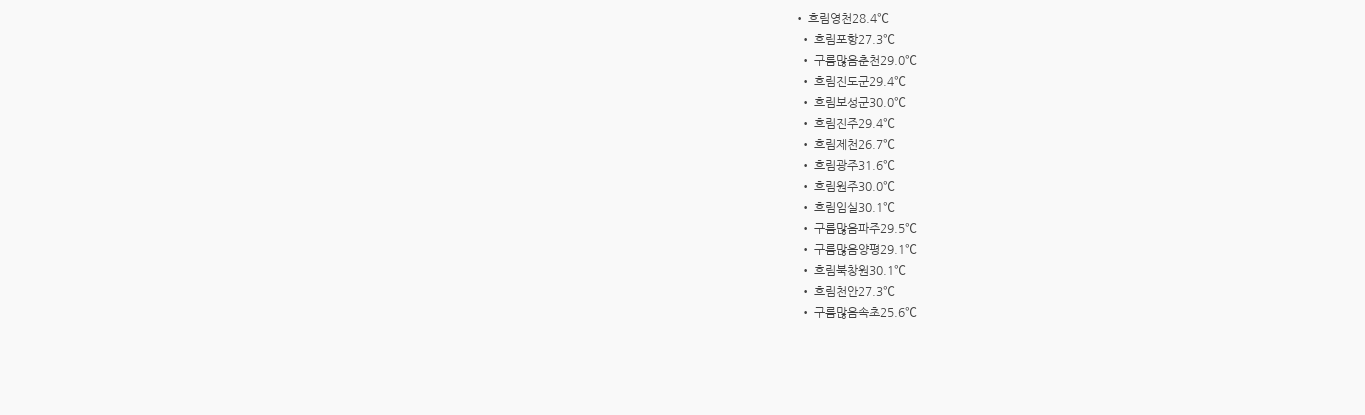• 흐림영천28.4℃
  • 흐림포항27.3℃
  • 구름많음춘천29.0℃
  • 흐림진도군29.4℃
  • 흐림보성군30.0℃
  • 흐림진주29.4℃
  • 흐림제천26.7℃
  • 흐림광주31.6℃
  • 흐림원주30.0℃
  • 흐림임실30.1℃
  • 구름많음파주29.5℃
  • 구름많음양평29.1℃
  • 흐림북창원30.1℃
  • 흐림천안27.3℃
  • 구름많음속초25.6℃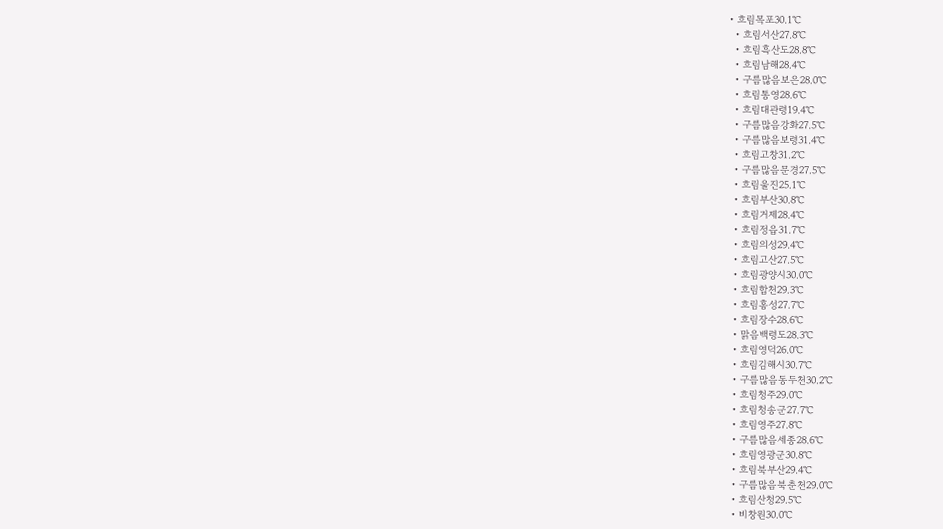• 흐림목포30.1℃
  • 흐림서산27.8℃
  • 흐림흑산도28.8℃
  • 흐림남해28.4℃
  • 구름많음보은28.0℃
  • 흐림통영28.6℃
  • 흐림대관령19.4℃
  • 구름많음강화27.5℃
  • 구름많음보령31.4℃
  • 흐림고창31.2℃
  • 구름많음문경27.5℃
  • 흐림울진25.1℃
  • 흐림부산30.8℃
  • 흐림거제28.4℃
  • 흐림정읍31.7℃
  • 흐림의성29.4℃
  • 흐림고산27.5℃
  • 흐림광양시30.0℃
  • 흐림합천29.3℃
  • 흐림홍성27.7℃
  • 흐림장수28.6℃
  • 맑음백령도28.3℃
  • 흐림영덕26.0℃
  • 흐림김해시30.7℃
  • 구름많음동두천30.2℃
  • 흐림청주29.0℃
  • 흐림청송군27.7℃
  • 흐림영주27.8℃
  • 구름많음세종28.6℃
  • 흐림영광군30.8℃
  • 흐림북부산29.4℃
  • 구름많음북춘천29.0℃
  • 흐림산청29.5℃
  • 비창원30.0℃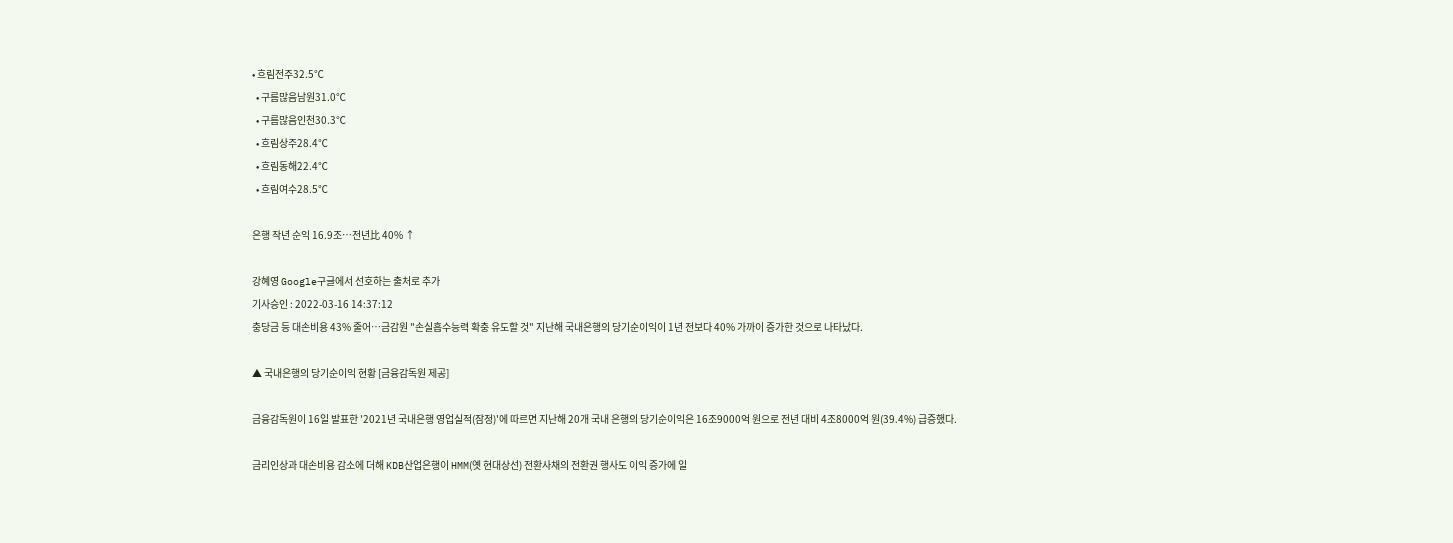• 흐림전주32.5℃
  • 구름많음남원31.0℃
  • 구름많음인천30.3℃
  • 흐림상주28.4℃
  • 흐림동해22.4℃
  • 흐림여수28.5℃

은행 작년 순익 16.9조…전년比 40% ↑

강혜영 Google구글에서 선호하는 출처로 추가
기사승인 : 2022-03-16 14:37:12
충당금 등 대손비용 43% 줄어…금감원 "손실흡수능력 확충 유도할 것" 지난해 국내은행의 당기순이익이 1년 전보다 40% 가까이 증가한 것으로 나타났다.

▲ 국내은행의 당기순이익 현황 [금융감독원 제공]

금융감독원이 16일 발표한 '2021년 국내은행 영업실적(잠정)'에 따르면 지난해 20개 국내 은행의 당기순이익은 16조9000억 원으로 전년 대비 4조8000억 원(39.4%) 급증했다.

금리인상과 대손비용 감소에 더해 KDB산업은행이 HMM(옛 현대상선) 전환사채의 전환권 행사도 이익 증가에 일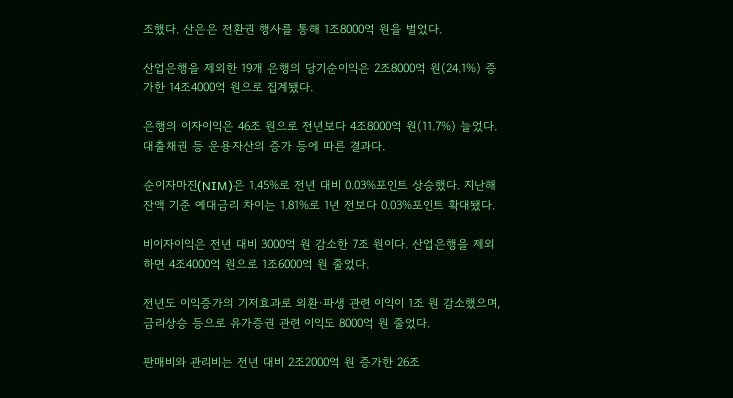조했다. 산은은 전환권 행사를 통해 1조8000억 원을 벌었다.

산업은행을 제외한 19개 은행의 당기순이익은 2조8000억 원(24.1%) 증가한 14조4000억 원으로 집계됐다.

은행의 이자이익은 46조 원으로 전년보다 4조8000억 원(11.7%) 늘었다. 대출채권 등 운용자산의 증가 등에 따른 결과다.

순이자마진(NIM)은 1.45%로 전년 대비 0.03%포인트 상승했다. 지난해 잔액 기준 예대금리 차이는 1.81%로 1년 전보다 0.03%포인트 확대됐다.

비이자이익은 전년 대비 3000억 원 감소한 7조 원이다. 산업은행을 제외하면 4조4000억 원으로 1조6000억 원 줄었다.

전년도 이익증가의 기저효과로 외환·파생 관련 이익이 1조 원 감소했으며, 금리상승 등으로 유가증권 관련 이익도 8000억 원 줄었다.

판매비와 관리비는 전년 대비 2조2000억 원 증가한 26조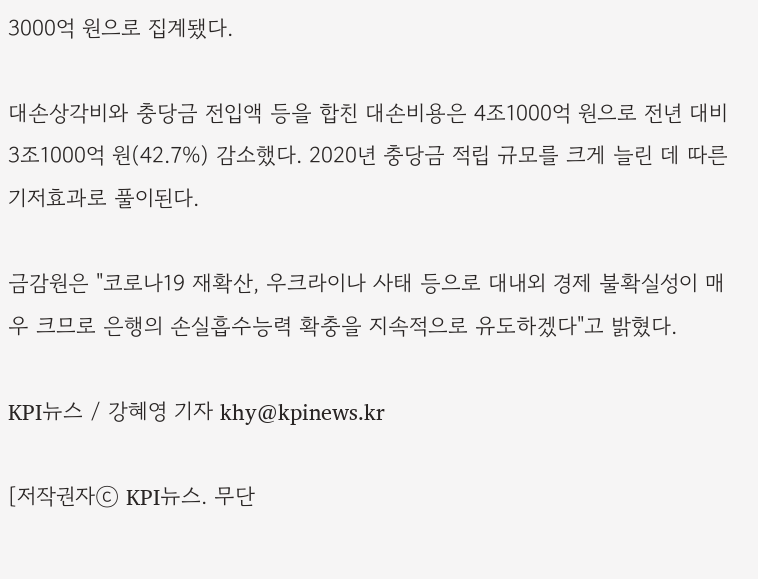3000억 원으로 집계됐다.

대손상각비와 충당금 전입액 등을 합친 대손비용은 4조1000억 원으로 전년 대비 3조1000억 원(42.7%) 감소했다. 2020년 충당금 적립 규모를 크게 늘린 데 따른 기저효과로 풀이된다.

금감원은 "코로나19 재확산, 우크라이나 사태 등으로 대내외 경제 불확실성이 매우 크므로 은행의 손실흡수능력 확충을 지속적으로 유도하겠다"고 밝혔다.

KPI뉴스 / 강혜영 기자 khy@kpinews.kr

[저작권자ⓒ KPI뉴스. 무단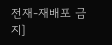전재-재배포 금지]